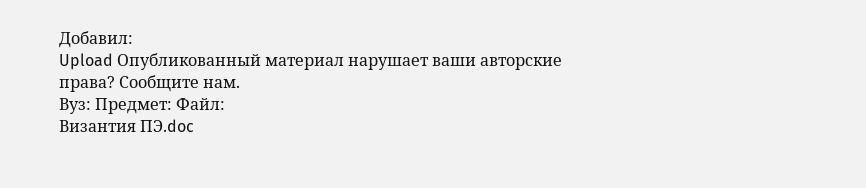Добавил:
Upload Опубликованный материал нарушает ваши авторские права? Сообщите нам.
Вуз: Предмет: Файл:
Византия ПЭ.doc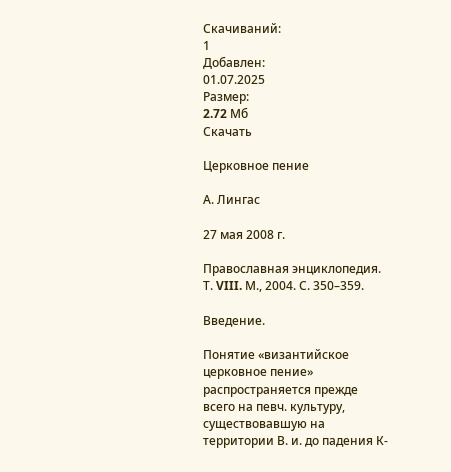Скачиваний:
1
Добавлен:
01.07.2025
Размер:
2.72 Mб
Скачать

Церковное пение

А. Лингас

27 мая 2008 г.

Православная энциклопедия. Т. VIII. М., 2004. С. 350–359.

Введение.

Понятие «византийское церковное пение» распространяется прежде всего на певч. культуру, существовавшую на территории В. и. до падения К-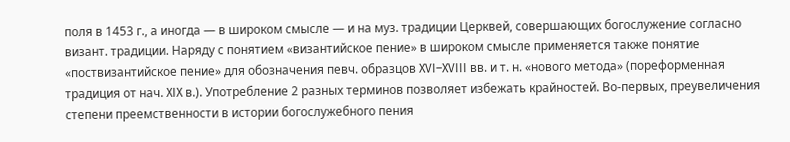поля в 1453 г., а иногда — в широком смысле — и на муз. традиции Церквей, совершающих богослужение согласно визант. традиции. Наряду с понятием «византийское пение» в широком смысле применяется также понятие «поствизантийское пение» для обозначения певч. образцов XVI–XVIII вв. и т. н. «нового метода» (пореформенная традиция от нач. XIX в.). Употребление 2 разных терминов позволяет избежать крайностей. Во-первых, преувеличения степени преемственности в истории богослужебного пения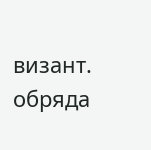визант. обряда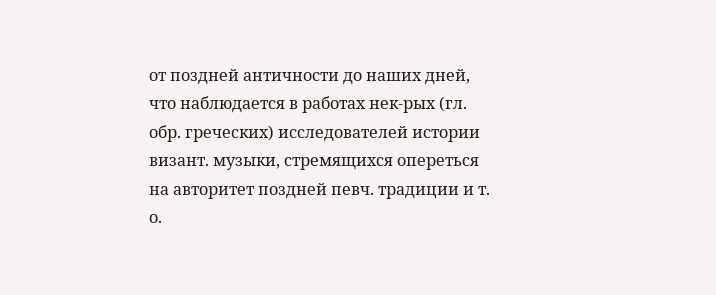от поздней античности до наших дней, что наблюдается в работах нек-рых (гл. обр. греческих) исследователей истории визант. музыки, стремящихся опереться на авторитет поздней певч. традиции и т. о.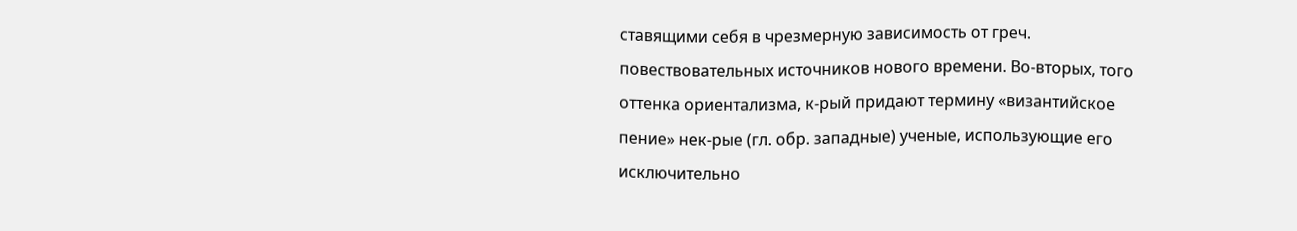ставящими себя в чрезмерную зависимость от греч. повествовательных источников нового времени. Во-вторых, того оттенка ориентализма, к-рый придают термину «византийское пение» нек-рые (гл. обр. западные) ученые, использующие его исключительно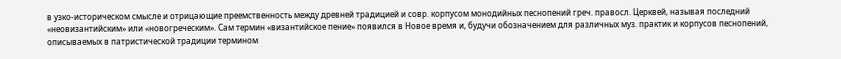в узко-историческом смысле и отрицающие преемственность между древней традицией и совр. корпусом монодийных песнопений греч. правосл. Церквей, называя последний «неовизантийским» или «новогреческим». Сам термин «византийское пение» появился в Новое время и, будучи обозначением для различных муз. практик и корпусов песнопений, описываемых в патристической традиции термином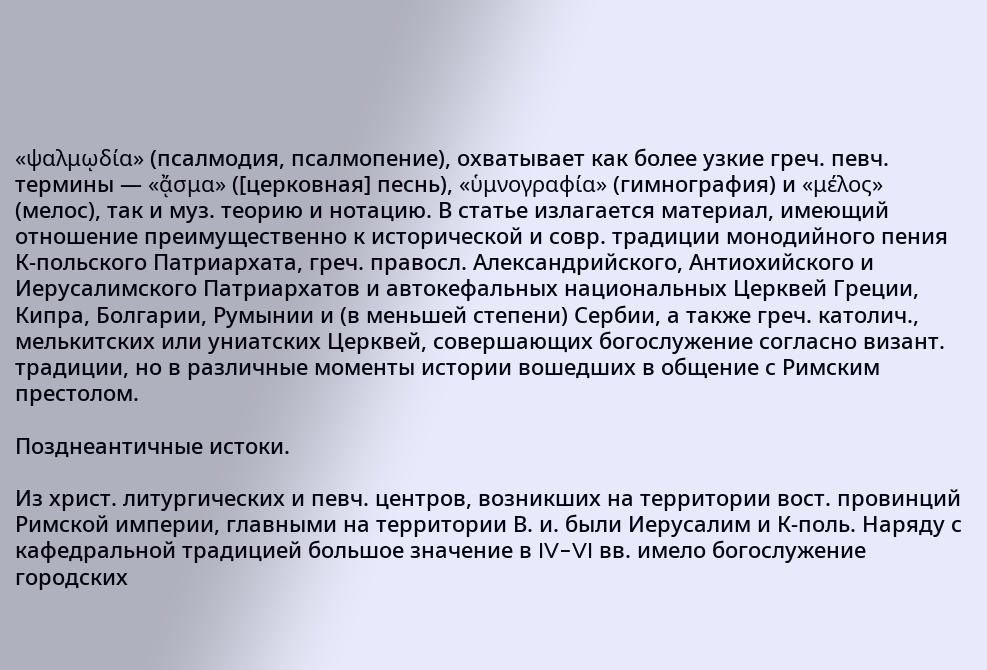«ψαλμῳδία» (псалмодия, псалмопение), охватывает как более узкие греч. певч. термины — «ᾄσμα» ([церковная] песнь), «ὑμνογραφία» (гимнография) и «μέλος» (мелос), так и муз. теорию и нотацию. В статье излагается материал, имеющий отношение преимущественно к исторической и совр. традиции монодийного пения К-польского Патриархата, греч. правосл. Александрийского, Антиохийского и Иерусалимского Патриархатов и автокефальных национальных Церквей Греции, Кипра, Болгарии, Румынии и (в меньшей степени) Сербии, а также греч. католич., мелькитских или униатских Церквей, совершающих богослужение согласно визант. традиции, но в различные моменты истории вошедших в общение с Римским престолом.

Позднеантичные истоки.

Из христ. литургических и певч. центров, возникших на территории вост. провинций Римской империи, главными на территории В. и. были Иерусалим и К-поль. Наряду с кафедральной традицией большое значение в IV–VI вв. имело богослужение городских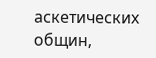аскетических общин,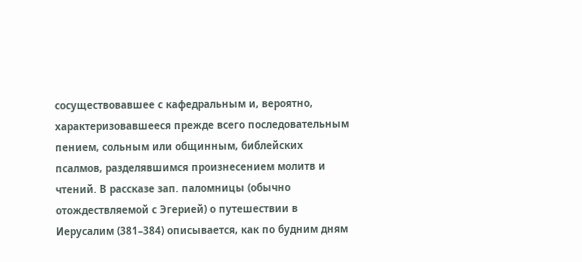сосуществовавшее с кафедральным и, вероятно, характеризовавшееся прежде всего последовательным пением, сольным или общинным, библейских псалмов, разделявшимся произнесением молитв и чтений. В рассказе зап. паломницы (обычно отождествляемой с Эгерией) о путешествии в Иерусалим (381–384) описывается, как по будним дням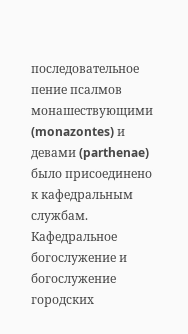последовательное пение псалмов монашествующими (monazontes) и девами (parthenae) было присоединено к кафедральным службам. Кафедральное богослужение и богослужение городских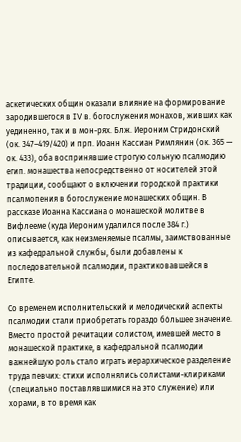аскетических общин оказали влияние на формирование зародившегося в IV в. богослужения монахов, живших как уединенно, так и в мон-рях. Блж. Иероним Стридонский (ок. 347–419/420) и прп. Иоанн Кассиан Римлянин (ок. 365 — ок. 433), оба воспринявшие строгую сольную псалмодию егип. монашества непосредственно от носителей этой традиции, сообщают о включении городской практики псалмопения в богослужение монашеских общин. В рассказе Иоанна Кассиана о монашеской молитве в Вифлееме (куда Иероним удалился после 384 г.) описывается, как неизменяемые псалмы, заимствованные из кафедральной службы, были добавлены к последовательной псалмодии, практиковавшейся в Египте.

Со временем исполнительский и мелодический аспекты псалмодии стали приобретать гораздо бóльшее значение. Вместо простой речитации солистом, имевшей место в монашеской практике, в кафедральной псалмодии важнейшую роль стало играть иерархическое разделение труда певчих: стихи исполнялись солистами-клириками (специально поставлявшимися на это служение) или хорами, в то время как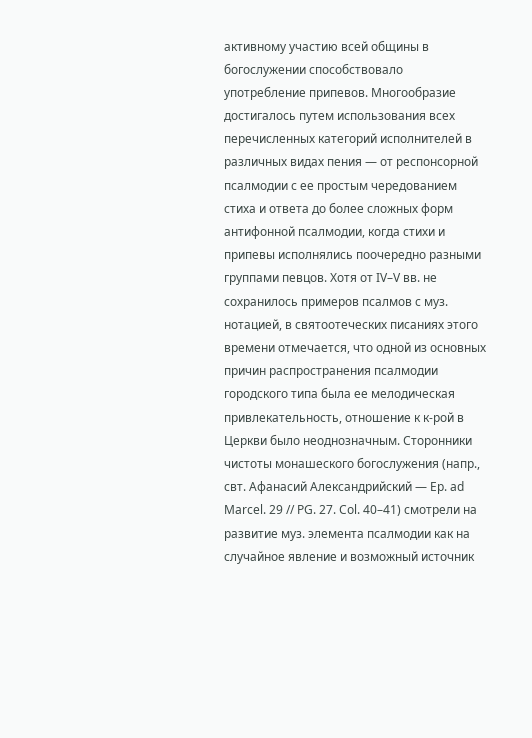активному участию всей общины в богослужении способствовало употребление припевов. Многообразие достигалось путем использования всех перечисленных категорий исполнителей в различных видах пения — от респонсорной псалмодии с ее простым чередованием стиха и ответа до более сложных форм антифонной псалмодии, когда стихи и припевы исполнялись поочередно разными группами певцов. Хотя от IV–V вв. не сохранилось примеров псалмов с муз. нотацией, в святоотеческих писаниях этого времени отмечается, что одной из основных причин распространения псалмодии городского типа была ее мелодическая привлекательность, отношение к к-рой в Церкви было неоднозначным. Сторонники чистоты монашеского богослужения (напр., свт. Афанасий Александрийский — Ep. ad Marcel. 29 // PG. 27. Col. 40–41) смотрели на развитие муз. элемента псалмодии как на случайное явление и возможный источник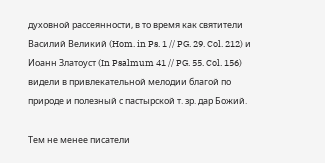духовной рассеянности, в то время как святители Василий Великий (Hom. in Ps. 1 // PG. 29. Col. 212) и Иоанн Златоуст (In Psalmum 41 // PG. 55. Col. 156) видели в привлекательной мелодии благой по природе и полезный с пастырской т. зр. дар Божий.

Тем не менее писатели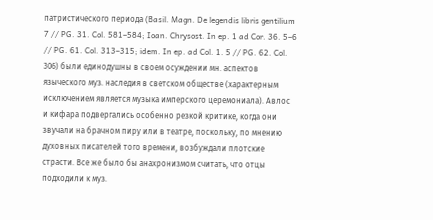патристического периода (Basil. Magn. De legendis libris gentilium 7 // PG. 31. Col. 581–584; Ioan. Chrysost. In ep. 1 ad Cor. 36. 5–6 // PG. 61. Col. 313–315; idem. In ep. ad Col. 1. 5 // PG. 62. Col. 306) были единодушны в своем осуждении мн. аспектов языческого муз. наследия в светском обществе (характерным исключением является музыка имперского церемониала). Авлос и кифара подвергались особенно резкой критике, когда они звучали на брачном пиру или в театре, поскольку, по мнению духовных писателей того времени, возбуждали плотские страсти. Все же было бы анахронизмом считать, что отцы подходили к муз.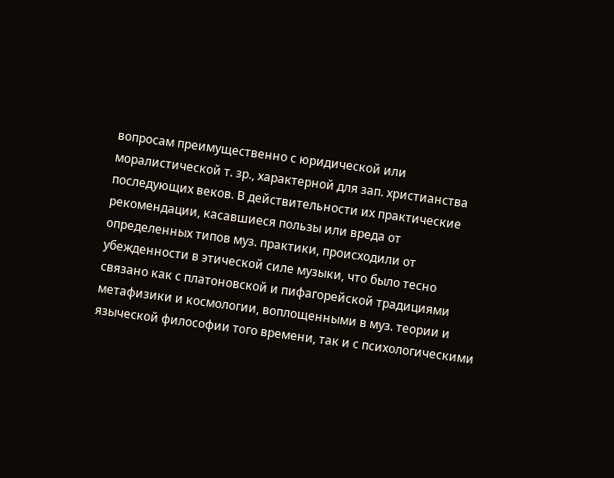вопросам преимущественно с юридической или моралистической т. зр., характерной для зап. христианства последующих веков. В действительности их практические рекомендации, касавшиеся пользы или вреда от определенных типов муз. практики, происходили от убежденности в этической силе музыки, что было тесно связано как с платоновской и пифагорейской традициями метафизики и космологии, воплощенными в муз. теории и языческой философии того времени, так и с психологическими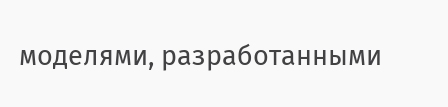моделями, разработанными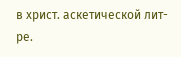в христ. аскетической лит-ре.